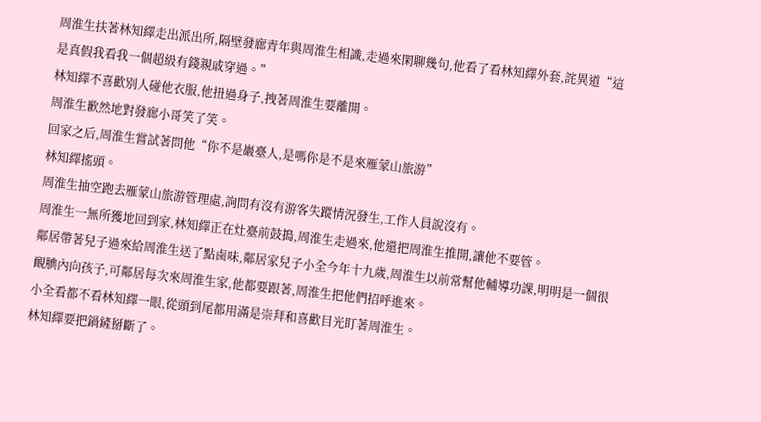周淮生扶著林知繹走出派出所,隔壁發廊青年與周淮生相識,走過來閑聊幾句,他看了看林知繹外套,詫異道“這是真假我看我一個超級有錢親戚穿過。”
林知繹不喜歡別人碰他衣服,他扭過身子,拽著周淮生要離開。
周淮生歉然地對發廊小哥笑了笑。
回家之后,周淮生嘗試著問他“你不是巖臺人,是嗎你是不是來雁蒙山旅游”
林知繹搖頭。
周淮生抽空跑去雁蒙山旅游管理處,詢問有沒有游客失蹤情況發生,工作人員說沒有。
周淮生一無所獲地回到家,林知繹正在灶臺前鼓搗,周淮生走過來,他還把周淮生推開,讓他不要管。
鄰居帶著兒子過來給周淮生送了點鹵味,鄰居家兒子小全今年十九歲,周淮生以前常幫他輔導功課,明明是一個很靦腆內向孩子,可鄰居每次來周淮生家,他都要跟著,周淮生把他們招呼進來。
小全看都不看林知繹一眼,從頭到尾都用滿是崇拜和喜歡目光盯著周淮生。
林知繹要把鍋鏟掰斷了。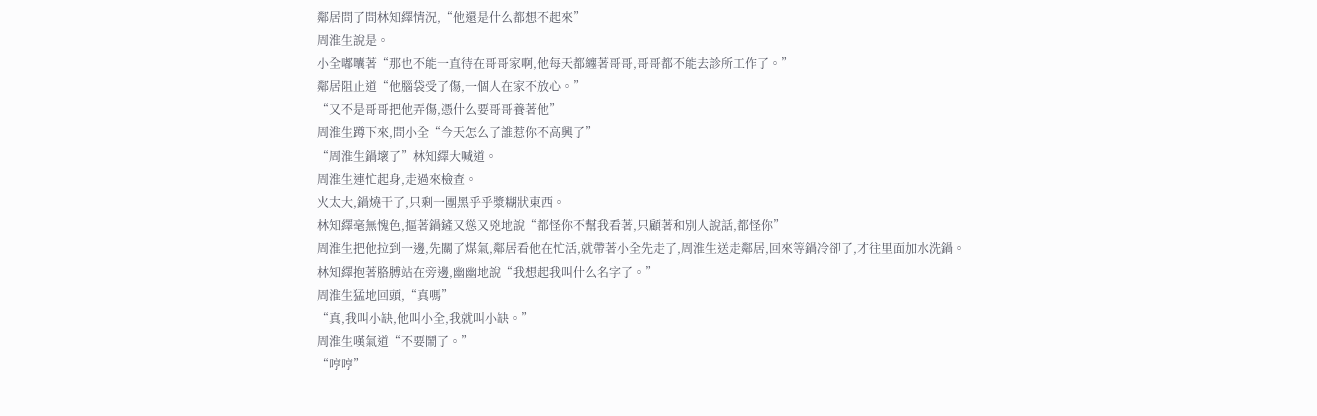鄰居問了問林知繹情況,“他還是什么都想不起來”
周淮生說是。
小全嘟囔著“那也不能一直待在哥哥家啊,他每天都纏著哥哥,哥哥都不能去診所工作了。”
鄰居阻止道“他腦袋受了傷,一個人在家不放心。”
“又不是哥哥把他弄傷,憑什么要哥哥養著他”
周淮生蹲下來,問小全“今天怎么了誰惹你不高興了”
“周淮生鍋壞了”林知繹大喊道。
周淮生連忙起身,走過來檢查。
火太大,鍋燒干了,只剩一團黑乎乎漿糊狀東西。
林知繹毫無愧色,摳著鍋鏟又慫又兇地說“都怪你不幫我看著,只顧著和別人說話,都怪你”
周淮生把他拉到一邊,先關了煤氣,鄰居看他在忙活,就帶著小全先走了,周淮生送走鄰居,回來等鍋冷卻了,才往里面加水洗鍋。
林知繹抱著胳膊站在旁邊,幽幽地說“我想起我叫什么名字了。”
周淮生猛地回頭,“真嗎”
“真,我叫小缺,他叫小全,我就叫小缺。”
周淮生嘆氣道“不要鬧了。”
“哼哼”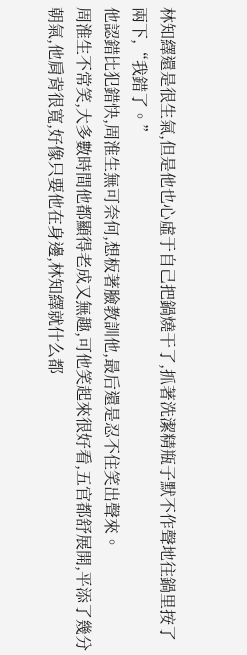林知繹還是很生氣,但是他也心虛于自己把鍋燒干了,抓著洗潔精瓶子默不作聲地往鍋里按了兩下,“我錯了。”
他認錯比犯錯快,周淮生無可奈何,想板著臉教訓他,最后還是忍不住笑出聲來。
周淮生不常笑,大多數時間他都顯得老成又無趣,可他笑起來很好看,五官都舒展開,平添了幾分朝氣,他肩背很寬,好像只要他在身邊,林知繹就什么都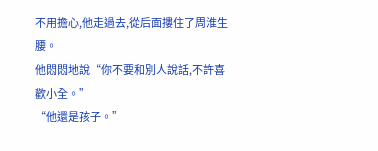不用擔心,他走過去,從后面摟住了周淮生腰。
他悶悶地說“你不要和別人說話,不許喜歡小全。”
“他還是孩子。”